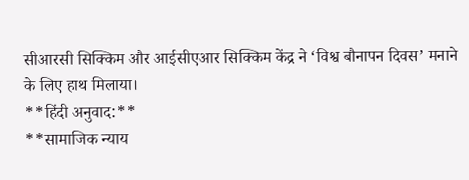सीआरसी सिक्किम और आईसीएआर सिक्किम केंद्र ने ‘विश्व बौनापन दिवस’ मनाने के लिए हाथ मिलाया।
**हिंदी अनुवाद:**
**सामाजिक न्याय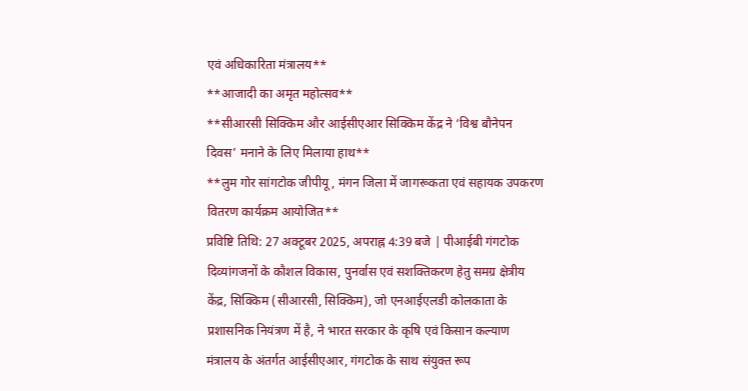एवं अधिकारिता मंत्रालय**
**आजादी का अमृत महोत्सव**
**सीआरसी सिक्किम और आईसीएआर सिक्किम केंद्र ने ‘विश्व बौनेपन दिवस’ मनाने के लिए मिलाया हाथ**
**लुम गोर सांगटोक जीपीयू, मंगन जिला में जागरूकता एवं सहायक उपकरण वितरण कार्यक्रम आयोजित**
प्रविष्टि तिथि: 27 अक्टूबर 2025, अपराह्न 4:39 बजे | पीआईबी गंगटोक
दिव्यांगजनों के कौशल विकास, पुनर्वास एवं सशक्तिकरण हेतु समग्र क्षेत्रीय केंद्र, सिक्किम (सीआरसी, सिक्किम), जो एनआईएलडी कोलकाता के प्रशासनिक नियंत्रण में है, ने भारत सरकार के कृषि एवं किसान कल्याण मंत्रालय के अंतर्गत आईसीएआर, गंगटोक के साथ संयुक्त रूप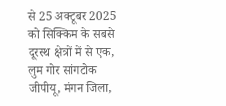से 25 अक्टूबर 2025 को सिक्किम के सबसे दूरस्थ क्षेत्रों में से एक, लुम गोर सांगटोक जीपीयू, मंगन जिला,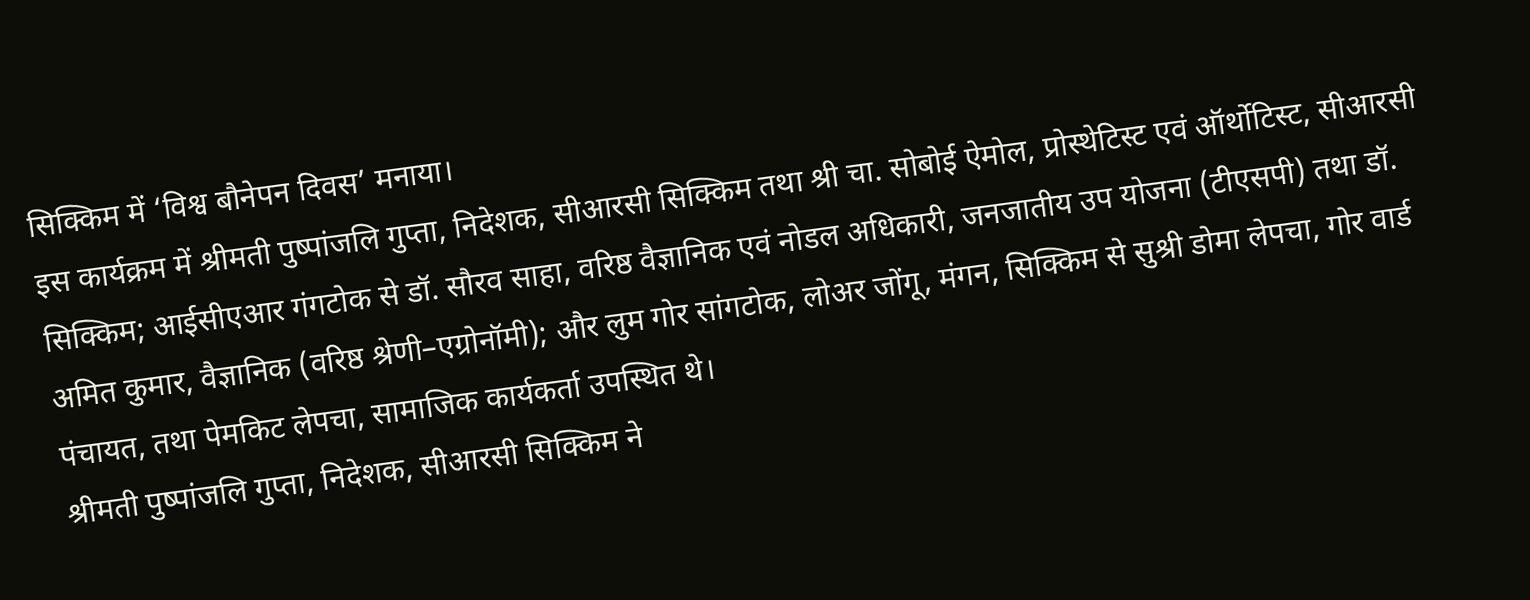सिक्किम में ‘विश्व बौनेपन दिवस’ मनाया।
इस कार्यक्रम में श्रीमती पुष्पांजलि गुप्ता, निदेशक, सीआरसी सिक्किम तथा श्री चा. सोबोई ऐमोल, प्रोस्थेटिस्ट एवं ऑर्थोटिस्ट, सीआरसी सिक्किम; आईसीएआर गंगटोक से डॉ. सौरव साहा, वरिष्ठ वैज्ञानिक एवं नोडल अधिकारी, जनजातीय उप योजना (टीएसपी) तथा डॉ. अमित कुमार, वैज्ञानिक (वरिष्ठ श्रेणी–एग्रोनॉमी); और लुम गोर सांगटोक, लोअर जोंगू, मंगन, सिक्किम से सुश्री डोमा लेपचा, गोर वार्ड पंचायत, तथा पेमकिट लेपचा, सामाजिक कार्यकर्ता उपस्थित थे।
श्रीमती पुष्पांजलि गुप्ता, निदेशक, सीआरसी सिक्किम ने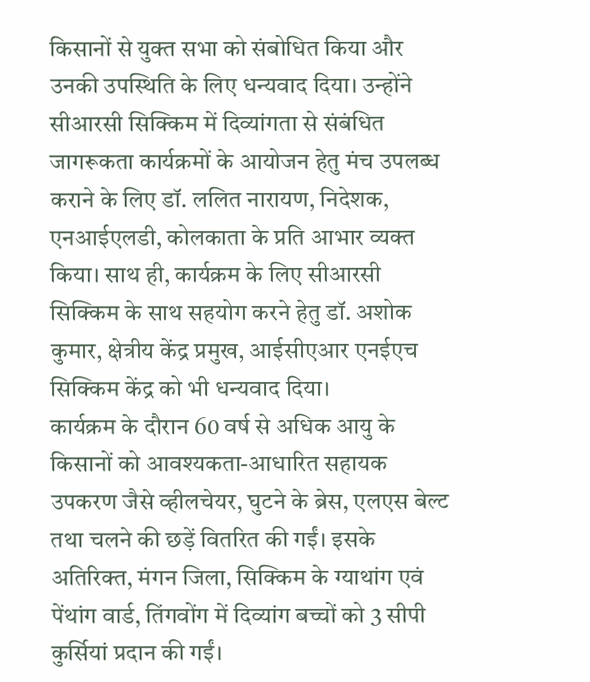किसानों से युक्त सभा को संबोधित किया और उनकी उपस्थिति के लिए धन्यवाद दिया। उन्होंने सीआरसी सिक्किम में दिव्यांगता से संबंधित जागरूकता कार्यक्रमों के आयोजन हेतु मंच उपलब्ध कराने के लिए डॉ. ललित नारायण, निदेशक, एनआईएलडी, कोलकाता के प्रति आभार व्यक्त किया। साथ ही, कार्यक्रम के लिए सीआरसी सिक्किम के साथ सहयोग करने हेतु डॉ. अशोक कुमार, क्षेत्रीय केंद्र प्रमुख, आईसीएआर एनईएच सिक्किम केंद्र को भी धन्यवाद दिया।
कार्यक्रम के दौरान 60 वर्ष से अधिक आयु के किसानों को आवश्यकता-आधारित सहायक उपकरण जैसे व्हीलचेयर, घुटने के ब्रेस, एलएस बेल्ट तथा चलने की छड़ें वितरित की गईं। इसके अतिरिक्त, मंगन जिला, सिक्किम के ग्याथांग एवं पेंथांग वार्ड, तिंगवोंग में दिव्यांग बच्चों को 3 सीपी कुर्सियां प्रदान की गईं।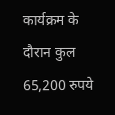कार्यक्रम के दौरान कुल 65,200 रुपये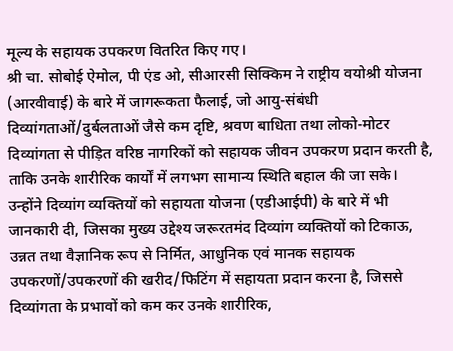मूल्य के सहायक उपकरण वितरित किए गए।
श्री चा. सोबोई ऐमोल, पी एंड ओ, सीआरसी सिक्किम ने राष्ट्रीय वयोश्री योजना (आरवीवाई) के बारे में जागरूकता फैलाई, जो आयु-संबंधी दिव्यांगताओं/दुर्बलताओं जैसे कम दृष्टि, श्रवण बाधिता तथा लोको-मोटर दिव्यांगता से पीड़ित वरिष्ठ नागरिकों को सहायक जीवन उपकरण प्रदान करती है, ताकि उनके शारीरिक कार्यों में लगभग सामान्य स्थिति बहाल की जा सके। उन्होंने दिव्यांग व्यक्तियों को सहायता योजना (एडीआईपी) के बारे में भी जानकारी दी, जिसका मुख्य उद्देश्य जरूरतमंद दिव्यांग व्यक्तियों को टिकाऊ, उन्नत तथा वैज्ञानिक रूप से निर्मित, आधुनिक एवं मानक सहायक उपकरणों/उपकरणों की खरीद/फिटिंग में सहायता प्रदान करना है, जिससे दिव्यांगता के प्रभावों को कम कर उनके शारीरिक,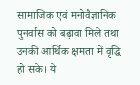सामाजिक एवं मनोवैज्ञानिक पुनर्वास को बढ़ावा मिले तथा उनकी आर्थिक क्षमता में वृद्धि हो सके। ये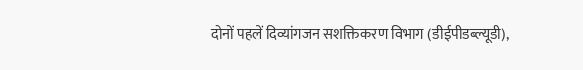दोनों पहलें दिव्यांगजन सशक्तिकरण विभाग (डीईपीडब्ल्यूडी),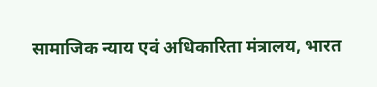सामाजिक न्याय एवं अधिकारिता मंत्रालय, भारत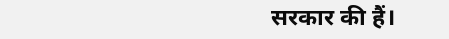सरकार की हैं।